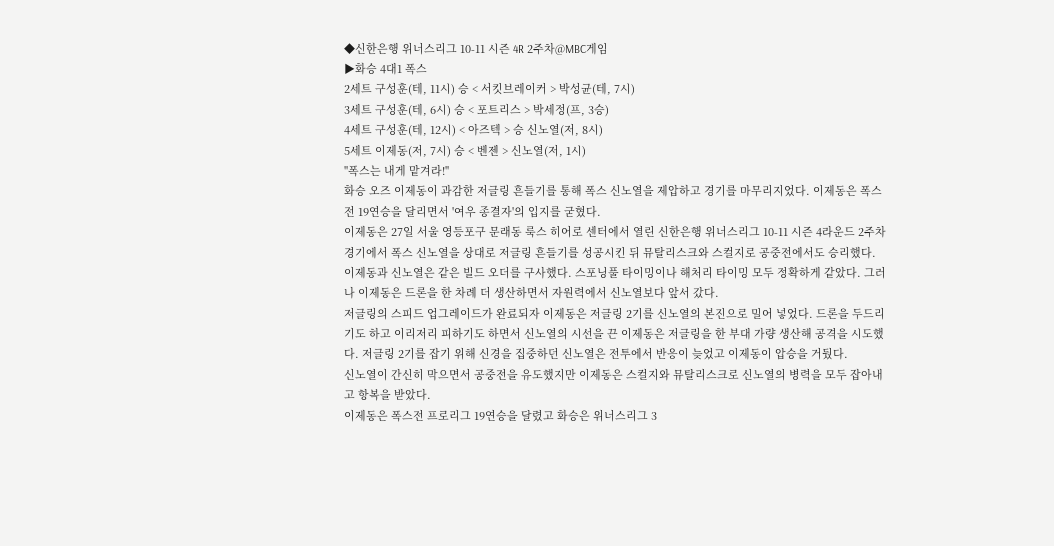◆신한은행 위너스리그 10-11 시즌 4R 2주차@MBC게임
▶화승 4대1 폭스
2세트 구성훈(테, 11시) 승 < 서킷브레이커 > 박성균(테, 7시)
3세트 구성훈(테, 6시) 승 < 포트리스 > 박세정(프, 3승)
4세트 구성훈(테, 12시) < 아즈텍 > 승 신노열(저, 8시)
5세트 이제동(저, 7시) 승 < 벤젠 > 신노열(저, 1시)
"폭스는 내게 맡겨라!"
화승 오즈 이제동이 과감한 저글링 흔들기를 통해 폭스 신노열을 제압하고 경기를 마무리지었다. 이제동은 폭스전 19연승을 달리면서 '여우 종결자'의 입지를 굳혔다.
이제동은 27일 서울 영등포구 문래동 룩스 히어로 센터에서 열린 신한은행 위너스리그 10-11 시즌 4라운드 2주차 경기에서 폭스 신노열을 상대로 저글링 흔들기를 성공시킨 뒤 뮤탈리스크와 스컬지로 공중전에서도 승리했다.
이제동과 신노열은 같은 빌드 오더를 구사했다. 스포닝풀 타이밍이나 해처리 타이밍 모두 정확하게 같았다. 그러나 이제동은 드론을 한 차례 더 생산하면서 자원력에서 신노열보다 앞서 갔다.
저글링의 스피드 업그레이드가 완료되자 이제동은 저글링 2기를 신노열의 본진으로 밀어 넣었다. 드론을 두드리기도 하고 이리저리 피하기도 하면서 신노열의 시선을 끈 이제동은 저글링을 한 부대 가량 생산해 공격을 시도했다. 저글링 2기를 잡기 위해 신경을 집중하던 신노열은 전투에서 반응이 늦었고 이제동이 압승을 거뒀다.
신노열이 간신히 막으면서 공중전을 유도했지만 이제동은 스컬지와 뮤탈리스크로 신노열의 병력을 모두 잡아내고 항복을 받았다.
이제동은 폭스전 프로리그 19연승을 달렸고 화승은 위너스리그 3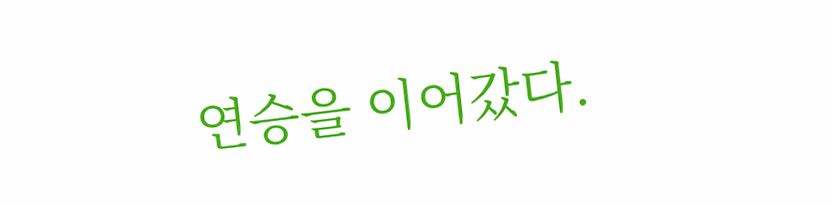연승을 이어갔다.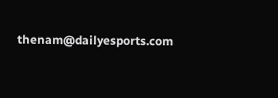thenam@dailyesports.com